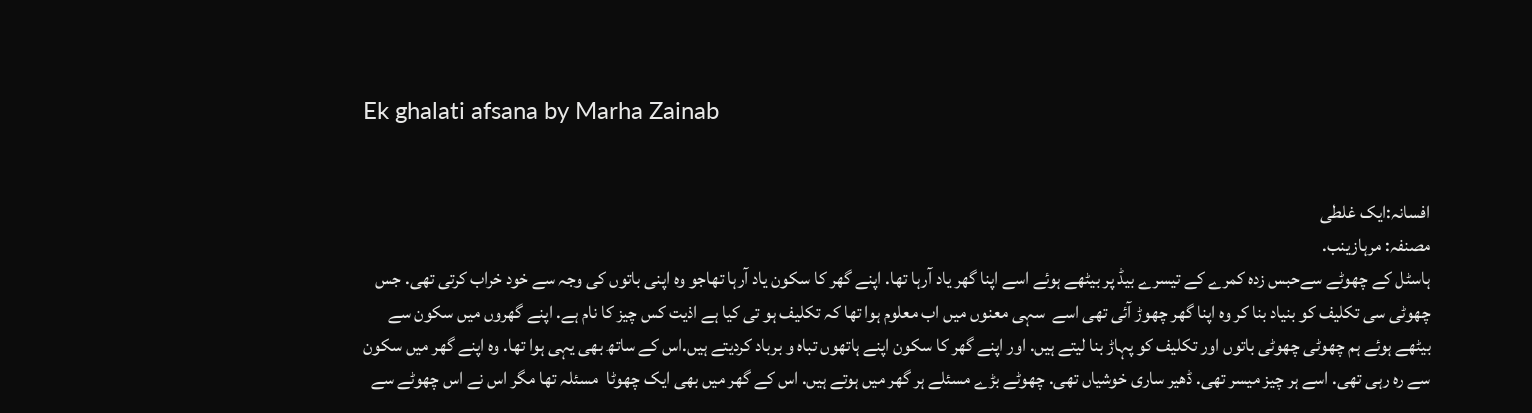Ek ghalati afsana by Marha Zainab


افسانہ:ایک غلطی
مصنفہ: مرہازینب.
ہاسٹل کے چھوٹے سےحبس زدہ کمرے کے تیسرے بیڈ پر بیٹھے ہوئے اسے اپنا گھر یاد آرہا تھا. اپنے گھر کا سکون یاد آرہا تھاجو وہ اپنی باتوں کی وجہ سے خود خراب کرتی تھی. جس چھوٹی سی تکلیف کو بنیاد بنا کر وہ اپنا گھر چھوڑ آئی تھی اسے  سہی معنوں میں اب معلوم ہوا تھا کہ تکلیف ہو تی کیا ہے اذیت کس چیز کا نام ہے. اپنے گھروں میں سکون سے بیٹھے ہوئے ہم چھوٹی چھوٹی باتوں اور تکلیف کو پہاڑ بنا لیتے ہیں. اور اپنے گھر کا سکون اپنے ہاتھوں تباہ و برباد کردیتے ہیں.اس کے ساتھ بھی یہی ہوا تھا. وہ اپنے گھر میں سکون سے رہ رہی تھی. اسے ہر چیز میسر تھی. ڈھیر ساری خوشیاں تھی. چھوٹے بڑے مسئلے ہر گھر میں ہوتے ہیں. اس کے گھر میں بھی ایک چھوٹا  مسئلہ تھا مگر اس نے اس چھوٹے سے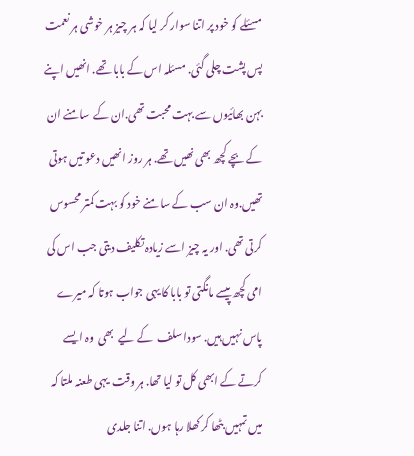مسئلے کو خود پر اتنا سوار کر لیا کہ ہر چیز ہر خوشی ہر نعمت پس پشت چلی گئی. مسئلہ اس کے بابا تھے. انھیں اپنے بہن بھائیوں سے بہت محبت تھی.ان کے  سامنے ان کے بچے کچھ بھی نھیں تھے. ہر روز انھیں دعو تیں ہوتی تھیں.وہ ان سب کے سا منے خود کو بہت کمتر محسوس کرتی تھی. اور یہ چیز اسے زیادہ تکلیف دیتی جب اس کی امی کچھ پیسے مانگتی تو بابا کا یہی جواب ہوتا کہ میرے پاس نہیں ہیں. سودا سلف  کے لیے  بھی  وہ ایسے کرتے کے ابھی کل تو لیا تھا. ہر وقت  یہی طعنہ ملتا کہ میں تمہیں بٹھا کر کھلا رہا ہوں. اتنا جلدی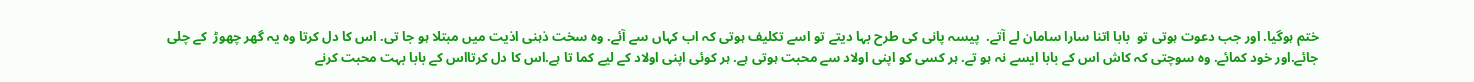ختم ہوگیا. اور جب دعوت ہوتی تو  بابا اتنا سارا سامان لے آتے.  پیسہ پانی کی طرح بہا دیتے تو اسے تکلیف ہوتی کہ اب کہاں سے آئے. وہ سخت ذہنی اذیت میں مبتلا ہو جا تی. اس کا دل کرتا وہ یہ گھر چھوڑ  کے چلی جائے.اور خود کمائے. وہ سوچتی کہ کاش اس کے بابا ایسے نہ ہو تے. ہر کسی کو اپنی اولاد سے محبت ہوتی ہے. ہر کوئی اپنی اولاد کے لیے کما تا ہے.اس کا دل کرتااس کے بابا بہت محبت کرنے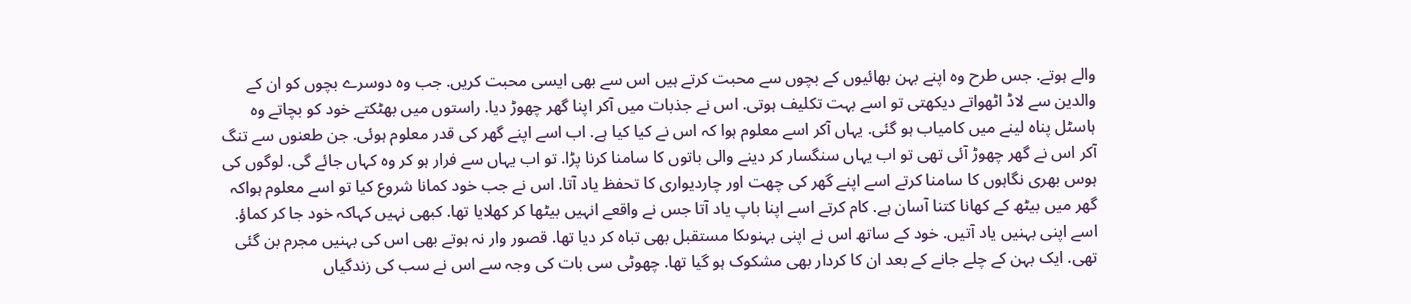والے ہوتے. جس طرح وہ اپنے بہن بھائیوں کے بچوں سے محبت کرتے ہیں اس سے بھی ایسی محبت کریں. جب وہ دوسرے بچوں کو ان کے والدین سے لاڈ اٹھواتے دیکھتی تو اسے بہت تکلیف ہوتی. اس نے جذبات میں آکر اپنا گھر چھوڑ دیا. راستوں میں بھٹکتے خود کو بچاتے وہ ہاسٹل پناہ لینے میں کامیاب ہو گئی. یہاں آکر اسے معلوم ہوا کہ اس نے کیا کیا ہے. اب اسے اپنے گھر کی قدر معلوم ہوئی. جن طعنوں سے تنگ آکر اس نے گھر چھوڑ آئی تھی تو اب یہاں سنگسار کر دینے والی باتوں کا سامنا کرنا پڑا. تو اب یہاں سے فرار ہو کر وہ کہاں جائے گی. لوگوں کی ہوس بھری نگاہوں کا سامنا کرتے اسے اپنے گھر کی چھت اور چاردیواری کا تحفظ یاد آتا. اس نے جب خود کمانا شروع کیا تو اسے معلوم ہواکہ گھر میں بیٹھ کے کھانا کتنا آسان ہے. کام کرتے اسے اپنا باپ یاد آتا جس نے واقعے انہیں بیٹھا کر کھلایا تھا. کبھی نہیں کہاکہ خود جا کر کماؤ. اسے اپنی بہنیں یاد آتیں. خود کے ساتھ اس نے اپنی بہنوںکا مستقبل بھی تباہ کر دیا تھا. قصور وار نہ ہوتے بھی اس کی بہنیں مجرم بن گئی تھی. ایک بہن کے چلے جانے کے بعد ان کا کردار بھی مشکوک ہو گیا تھا. چھوٹی سی بات کی وجہ سے اس نے سب کی زندگیاں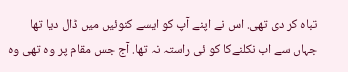تباہ کر دی تھی. اس نے اپنے آپ کو ایسے کنوئیں میں ڈال دیا تھا جہاں سے اب نکلنےکا کو ئی راستہ نہ تھا. آج جس مقام پر وہ تھی وہ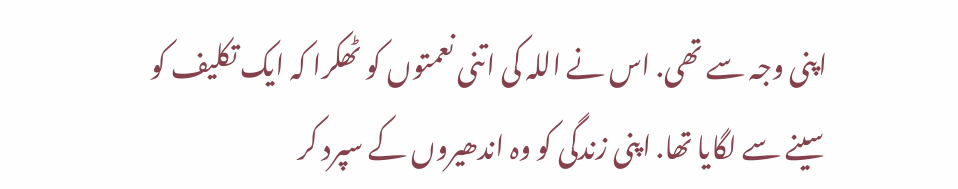اپنی وجہ سے تھی. اس نے اللہ کی اتنی نعمتوں کو ٹھکرا کہ ایک تکلیف کو سینے سے لگایا تھا. اپنی زندگی کو وہ اندھیروں کے سپرد کر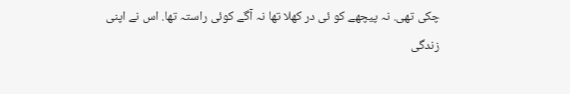چکی تھی. نہ پیچھے کو ئی در کھلا تھا نہ آگے کوئی راستہ تھا. اس نے اپنی زندگی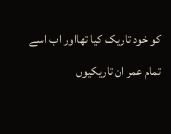کو خود تاریک کیا تھااور اب اسے تمام عمر ان تاریکیوں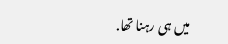میں ہی رہنا تھا.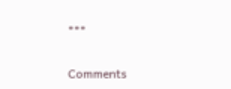***

Comments